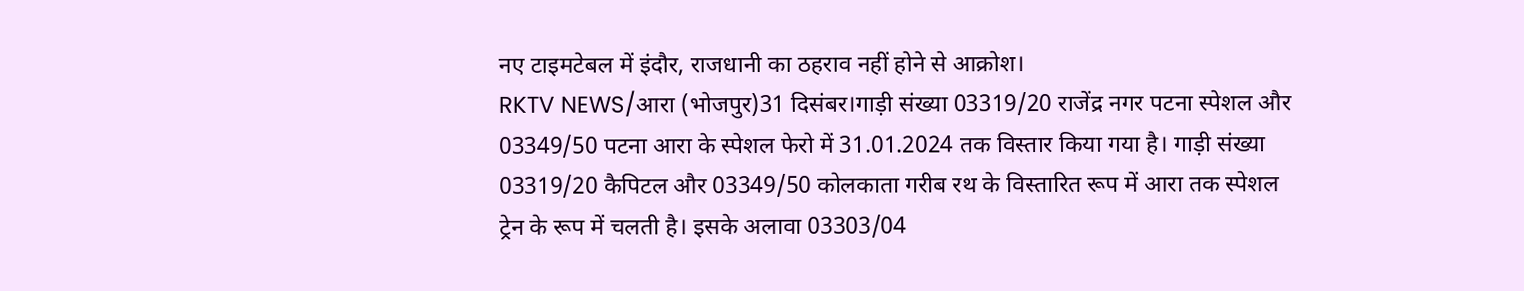नए टाइमटेबल में इंदौर, राजधानी का ठहराव नहीं होने से आक्रोश।
RKTV NEWS/आरा (भोजपुर)31 दिसंबर।गाड़ी संख्या 03319/20 राजेंद्र नगर पटना स्पेशल और 03349/50 पटना आरा के स्पेशल फेरो में 31.01.2024 तक विस्तार किया गया है। गाड़ी संख्या 03319/20 कैपिटल और 03349/50 कोलकाता गरीब रथ के विस्तारित रूप में आरा तक स्पेशल ट्रेन के रूप में चलती है। इसके अलावा 03303/04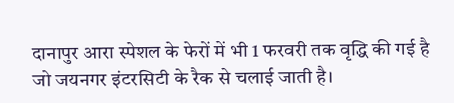दानापुर आरा स्पेशल के फेरों में भी 1 फरवरी तक वृद्धि की गई है जो जयनगर इंटरसिटी के रैक से चलाई जाती है।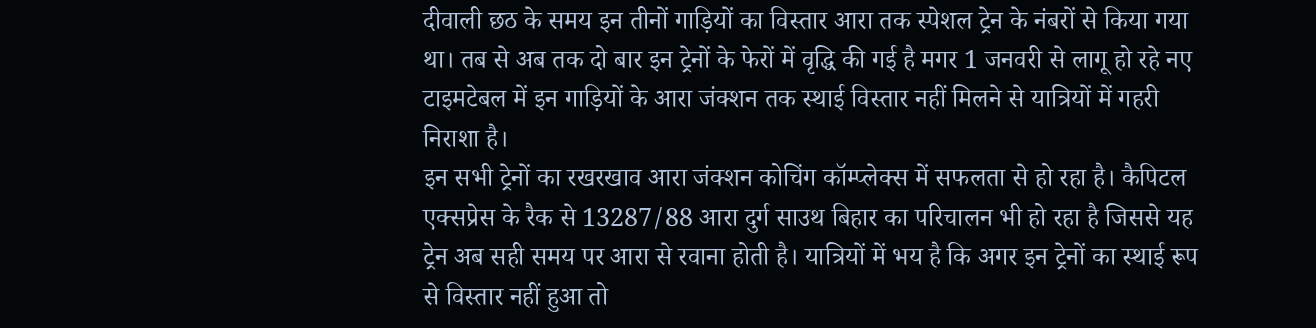दीवाली छठ के समय इन तीनों गाड़ियों का विस्तार आरा तक स्पेशल ट्रेन के नंबरों से किया गया था। तब से अब तक दो बार इन ट्रेनों के फेरों में वृद्धि की गई है मगर 1 जनवरी से लागू हो रहे नए टाइमटेबल में इन गाड़ियों के आरा जंक्शन तक स्थाई विस्तार नहीं मिलने से यात्रियों में गहरी निराशा है।
इन सभी ट्रेनों का रखरखाव आरा जंक्शन कोचिंग कॉम्प्लेक्स में सफलता से हो रहा है। कैपिटल एक्सप्रेस के रैक से 13287/88 आरा दुर्ग साउथ बिहार का परिचालन भी हो रहा है जिससे यह ट्रेन अब सही समय पर आरा से रवाना होती है। यात्रियों में भय है कि अगर इन ट्रेनों का स्थाई रूप से विस्तार नहीं हुआ तो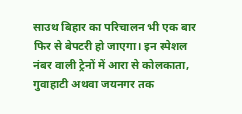साउथ बिहार का परिचालन भी एक बार फिर से बेपटरी हो जाएगा। इन स्पेशल नंबर वाली ट्रेनों में आरा से कोलकाता, गुवाहाटी अथवा जयनगर तक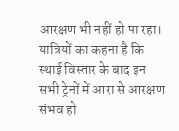आरक्षण भी नहीं हो पा रहा। यात्रियों का कहना है कि स्थाई विस्तार के बाद इन सभी ट्रेनों में आरा से आरक्षण संभव हो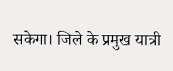सकेगा। जिले के प्रमुख यात्री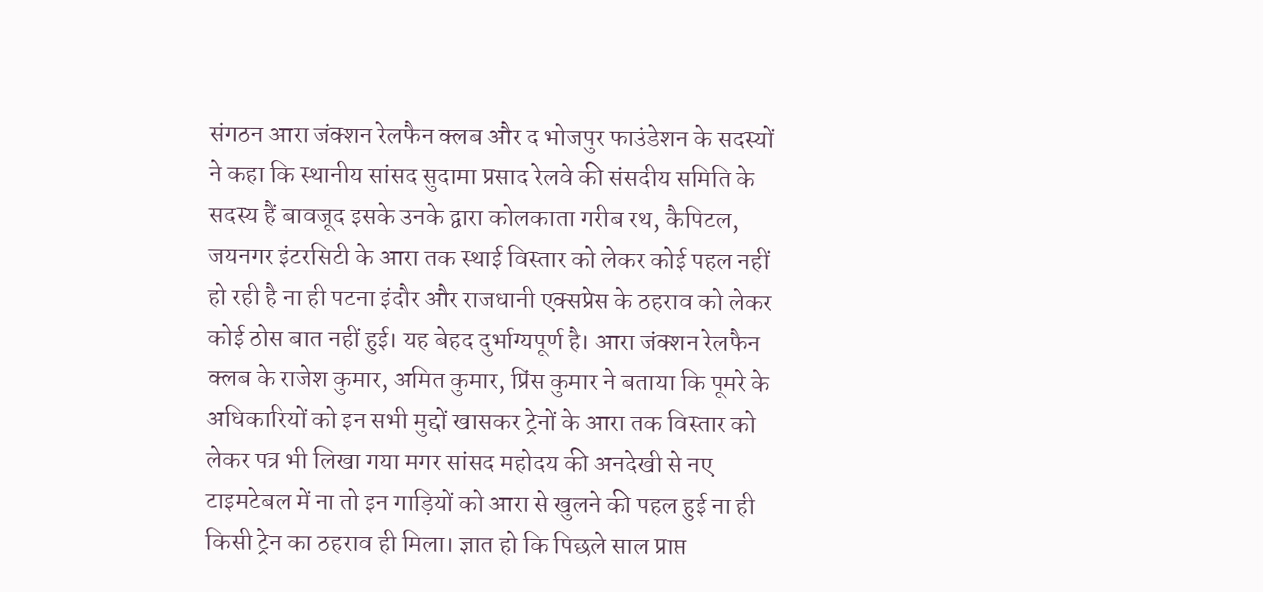संगठन आरा जंक्शन रेलफैन क्लब और द भोजपुर फाउंडेशन के सदस्यों ने कहा कि स्थानीय सांसद सुदामा प्रसाद रेलवे की संसदीय समिति के सदस्य हैं बावजूद इसके उनके द्वारा कोलकाता गरीब रथ, कैपिटल, जयनगर इंटरसिटी के आरा तक स्थाई विस्तार को लेकर कोई पहल नहीं हो रही है ना ही पटना इंदौर और राजधानी एक्सप्रेस के ठहराव को लेकर कोई ठोस बात नहीं हुई। यह बेहद दुर्भाग्यपूर्ण है। आरा जंक्शन रेलफैन क्लब के राजेश कुमार, अमित कुमार, प्रिंस कुमार ने बताया कि पूमरे के अधिकारियों को इन सभी मुद्दों खासकर ट्रेनों के आरा तक विस्तार को लेकर पत्र भी लिखा गया मगर सांसद महोदय की अनदेखी से नए टाइमटेबल में ना तो इन गाड़ियों को आरा से खुलने की पहल हुई ना ही किसी ट्रेन का ठहराव ही मिला। ज्ञात हो कि पिछले साल प्राप्त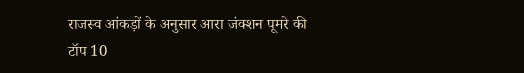राजस्व आंकड़ों के अनुसार आरा जंक्शन पूमरे की टॉप 10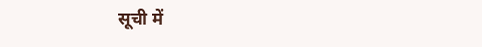सूची में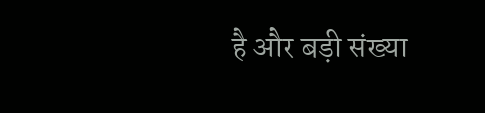है और बड़ी संख्या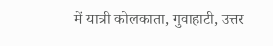में यात्री कोलकाता, गुवाहाटी, उत्तर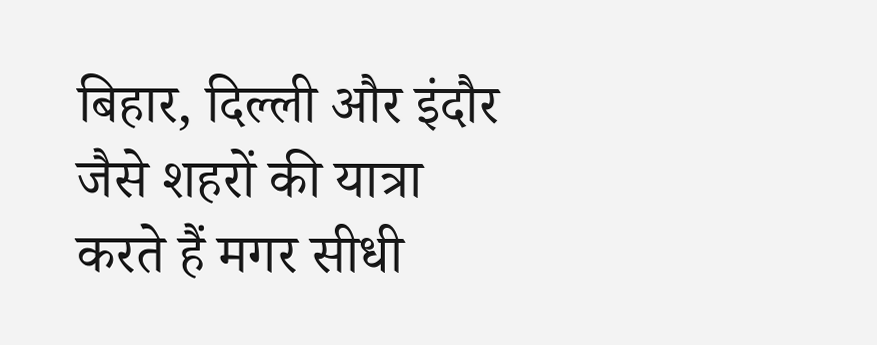बिहार, दिल्ली और इंदौर जैसे शहरों की यात्रा करते हैं मगर सीधी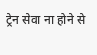ट्रेन सेवा ना होने से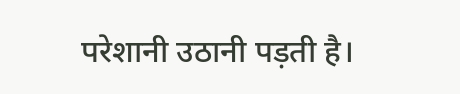परेशानी उठानी पड़ती है।